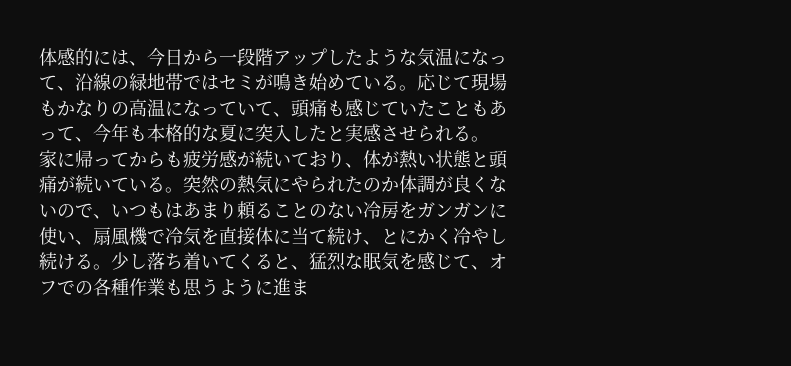体感的には、今日から一段階アップしたような気温になって、沿線の緑地帯ではセミが鳴き始めている。応じて現場もかなりの高温になっていて、頭痛も感じていたこともあって、今年も本格的な夏に突入したと実感させられる。
家に帰ってからも疲労感が続いており、体が熱い状態と頭痛が続いている。突然の熱気にやられたのか体調が良くないので、いつもはあまり頼ることのない冷房をガンガンに使い、扇風機で冷気を直接体に当て続け、とにかく冷やし続ける。少し落ち着いてくると、猛烈な眠気を感じて、オフでの各種作業も思うように進ま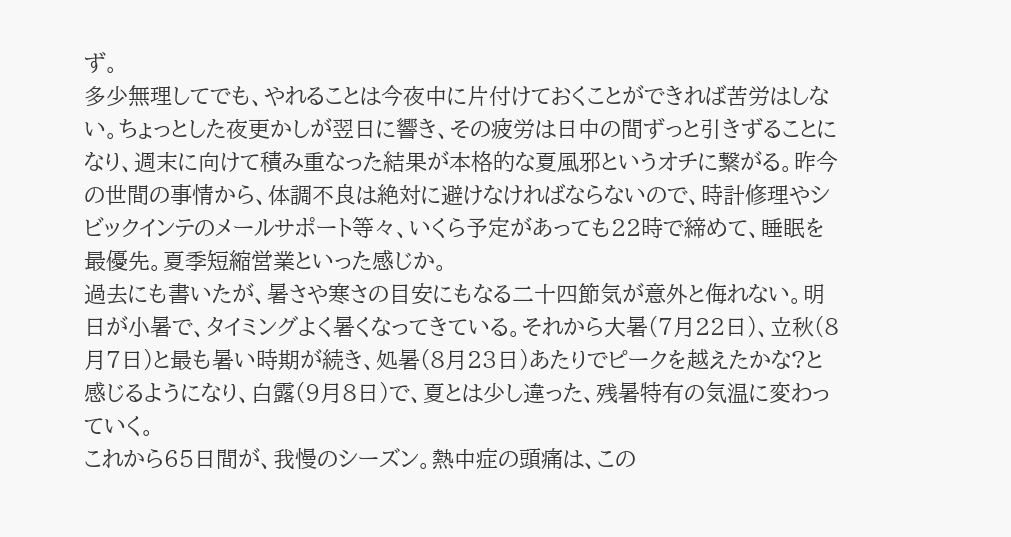ず。
多少無理してでも、やれることは今夜中に片付けておくことができれば苦労はしない。ちょっとした夜更かしが翌日に響き、その疲労は日中の間ずっと引きずることになり、週末に向けて積み重なった結果が本格的な夏風邪というオチに繋がる。昨今の世間の事情から、体調不良は絶対に避けなければならないので、時計修理やシビックインテのメールサポート等々、いくら予定があっても22時で締めて、睡眠を最優先。夏季短縮営業といった感じか。
過去にも書いたが、暑さや寒さの目安にもなる二十四節気が意外と侮れない。明日が小暑で、タイミングよく暑くなってきている。それから大暑(7月22日)、立秋(8月7日)と最も暑い時期が続き、処暑(8月23日)あたりでピークを越えたかな?と感じるようになり、白露(9月8日)で、夏とは少し違った、残暑特有の気温に変わっていく。
これから65日間が、我慢のシーズン。熱中症の頭痛は、この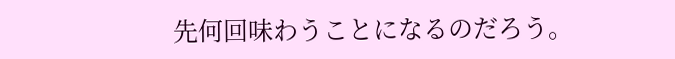先何回味わうことになるのだろう。